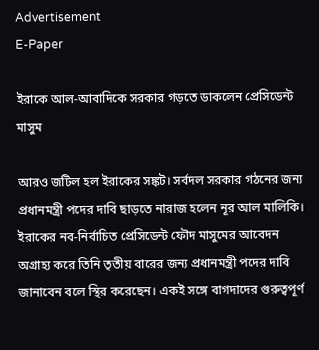Advertisement
E-Paper

ইরাকে আল-আবাদিকে সরকার গড়তে ডাকলেন প্রেসিডেন্ট মাসুম

আরও জটিল হল ইরাকের সঙ্কট। সর্বদল সরকার গঠনের জন্য প্রধানমন্ত্রী পদের দাবি ছাড়তে নারাজ হলেন নূর আল মালিকি। ইরাকের নব-নির্বাচিত প্রেসিডেন্ট ফৌদ মাসুমের আবেদন অগ্রাহ্য করে তিনি তৃতীয় বারের জন্য প্রধানমন্ত্রী পদের দাবি জানাবে‌ন বলে স্থির করেছেন। একই সঙ্গে বাগদাদের গুরুত্বপূর্ণ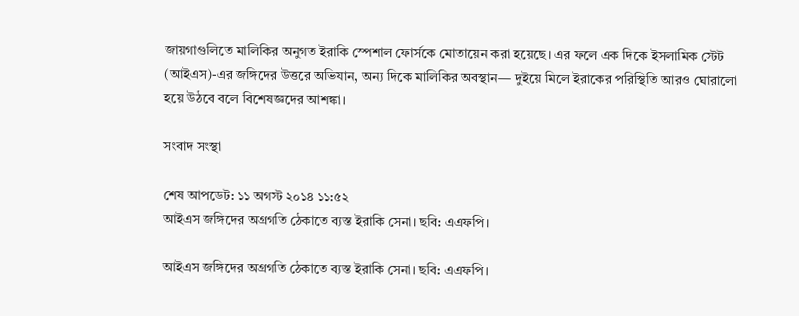জায়গাগুলিতে মালিকির অনুগত ইরাকি স্পেশাল ফোর্সকে মোতায়েন করা হয়েছে। এর ফলে এক দিকে ইসলামিক স্টেট (আইএস)-এর জঙ্গিদের উত্তরে অভিযান, অন্য দিকে মালিকির অবস্থান— দুইয়ে মিলে ইরাকের পরিস্থিতি আরও ঘোরালো হয়ে উঠবে বলে বিশেষজ্ঞদের আশঙ্কা।

সংবাদ সংস্থা

শেষ আপডেট: ১১ অগস্ট ২০১৪ ১১:৫২
আইএস জঙ্গিদের অগ্রগতি ঠেকাতে ব্যস্ত ইরাকি সেনা। ছবি: এএফপি।

আইএস জঙ্গিদের অগ্রগতি ঠেকাতে ব্যস্ত ইরাকি সেনা। ছবি: এএফপি।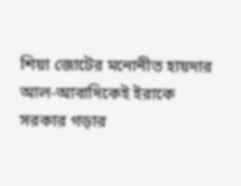শিয়া জোটের মনোনীত হায়দার আল-আবাদিকেই ইরাকে সরকার গড়ার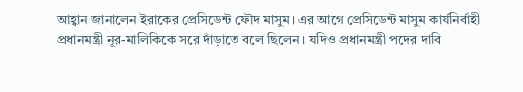আহ্বান জানালেন ইরাকের প্রেসিডেন্ট ফৌদ মাসুম। এর আগে প্রেসিডেন্ট মাসুম কার্যনির্বাহী প্রধানমন্ত্রী নূর-মালিকিকে সরে দাঁড়াতে বলে ছিলেন। যদিও প্রধানমন্ত্রী পদের দাবি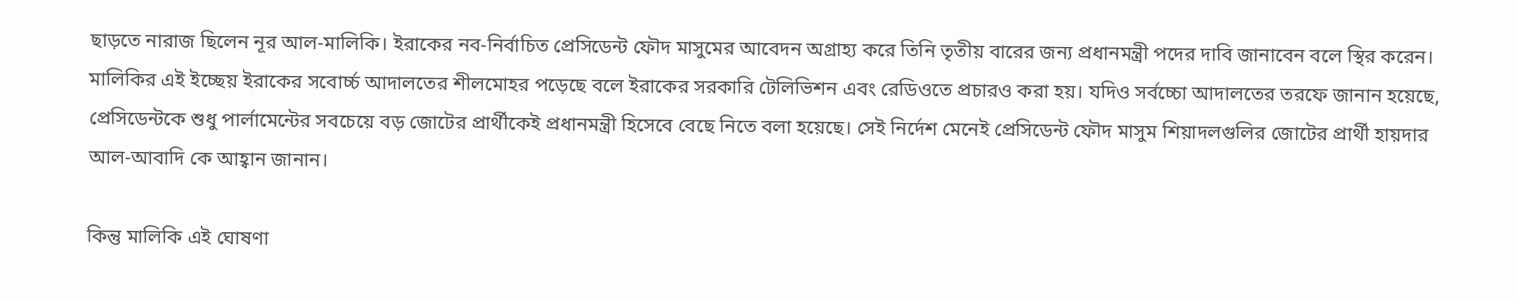ছাড়তে নারাজ ছিলেন নূর আল-মালিকি। ইরাকের নব-নির্বাচিত প্রেসিডেন্ট ফৌদ মাসুমের আবেদন অগ্রাহ্য করে তিনি তৃতীয় বারের জন্য প্রধানমন্ত্রী পদের দাবি জানাবে‌ন বলে স্থির করেন। মালিকির এই ইচ্ছেয় ইরাকের সবোর্চ্চ আদালতের শীলমোহর পড়েছে বলে ইরাকের সরকারি টেলিভিশন এবং রেডিওতে প্রচারও করা হয়। যদিও সর্বচ্চো আদালতের তরফে জানান হয়েছে, প্রেসিডেন্টকে শুধু পার্লামেন্টের সবচেয়ে বড় জোটের প্রার্থীকেই প্রধানমন্ত্রী হিসেবে বেছে নিতে বলা হয়েছে। সেই নির্দেশ মেনেই প্রেসিডেন্ট ফৌদ মাসুম শিয়াদলগুলির জোটের প্রার্থী হায়দার আল-আবাদি কে আহ্বান জানান।

কিন্তু মালিকি এই ঘোষণা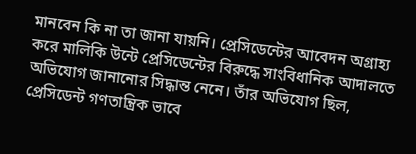মানবেন কি না তা জানা যায়নি। প্রেসিডেন্টের আবেদন অগ্রাহ্য করে মালিকি উন্টে প্রেসিডেন্টের বিরুদ্ধে সাংবিধানিক আদালতে অভিযোগ জানানোর সিদ্ধান্ত নেনে। তাঁর অভিযোগ ছিল, প্রেসিডেন্ট গণতান্ত্রিক ভাবে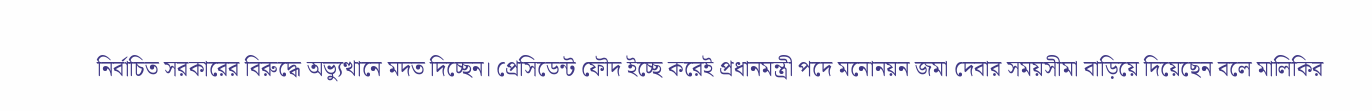নির্বাচিত সরকারের বিরুদ্ধে অভ্যুত্থানে মদত দিচ্ছেন। প্রেসিডেন্ট ফৌদ ইচ্ছে করেই প্রধানমন্ত্রী পদে মনোনয়ন জমা দেবার সময়সীমা বাড়িয়ে দিয়েছেন বলে মালিকির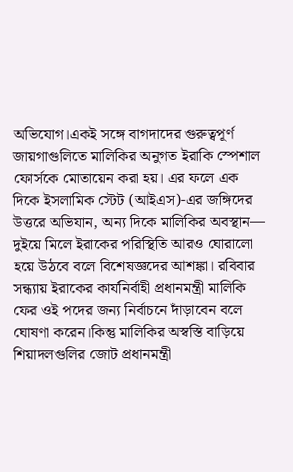অভিযোগ।একই সঙ্গে বাগদাদের গুরুত্বপূর্ণ জায়গাগুলিতে মালিকির অনুগত ইরাকি স্পেশাল ফোর্সকে মোতায়েন করা হয়। এর ফলে এক দিকে ইসলামিক স্টেট (আইএস)-এর জঙ্গিদের উত্তরে অভিযান, অন্য দিকে মালিকির অবস্থান— দুইয়ে মিলে ইরাকের পরিস্থিতি আরও ঘোরালো হয়ে উঠবে বলে বিশেষজ্ঞদের আশঙ্কা। রবিবার সন্ধ্যায় ইরাকের কার্যনির্বাহী প্রধানমন্ত্রী মালিকি ফের ওই পদের জন্য নির্বাচনে দাঁড়াবেন বলে ঘোষণা করেন।কিন্তু মালিকির অস্বস্তি বাড়িয়ে শিয়াদলগুলির জোট প্রধানমন্ত্রী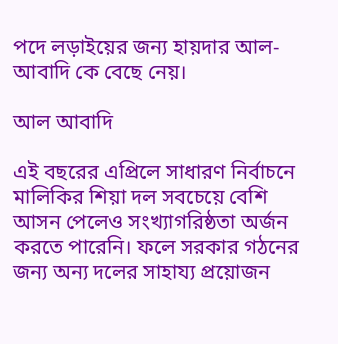পদে লড়াইয়ের জন্য হায়দার আল-আবাদি কে বেছে নেয়।

আল আবাদি

এই বছরের এপ্রিলে সাধারণ নির্বাচনে মালিকির শিয়া দল সবচেয়ে বেশি আসন পেলেও সংখ্যাগরিষ্ঠতা অর্জন করতে পারেনি। ফলে সরকার গঠনের জন্য অন্য দলের সাহায্য প্রয়োজন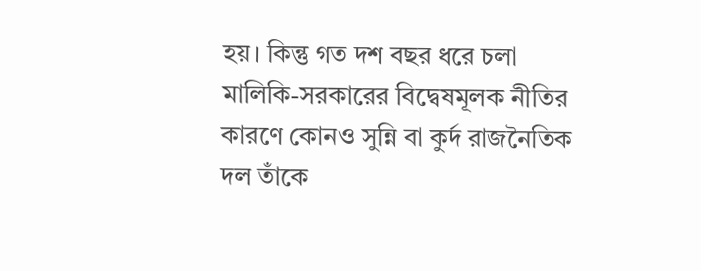হয়। কিন্তু গত দশ বছর ধরে চলা মালিকি-সরকারের বিদ্বেষমূলক নীতির কারণে কোনও সুন্নি বা কুর্দ রাজনৈতিক দল তাঁকে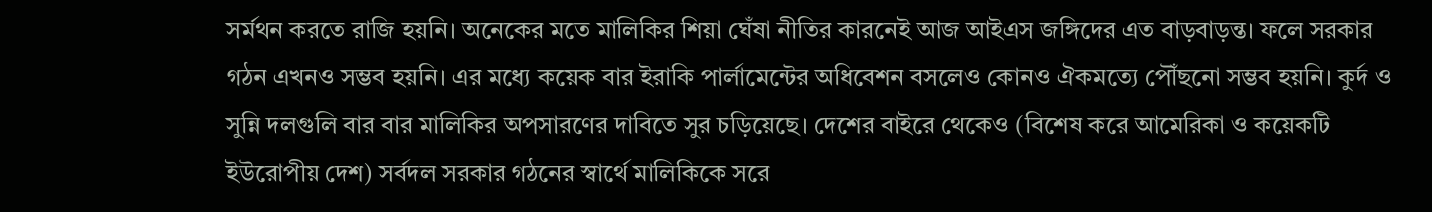সর্মথন করতে রাজি হয়নি। অনেকের মতে মালিকির শিয়া ঘেঁষা নীতির কারনেই আজ আইএস জঙ্গিদের এত বাড়বাড়ন্ত। ফলে সরকার গঠন এখনও সম্ভব হয়নি। এর মধ্যে কয়েক বার ইরাকি পার্লামেন্টের অধিবেশন বসলেও কো‌নও ঐকমত্যে পৌঁছনো সম্ভব হয়নি। কুর্দ ও সুন্নি দলগুলি বার বার মালিকির অপসারণের দাবিতে সুর চড়িয়েছে। দেশের বাইরে থেকেও (বিশেষ করে আমেরিকা ও কয়েকটি ইউরোপীয় দেশ) সর্বদল সরকার গঠনের স্বার্থে মালিকিকে সরে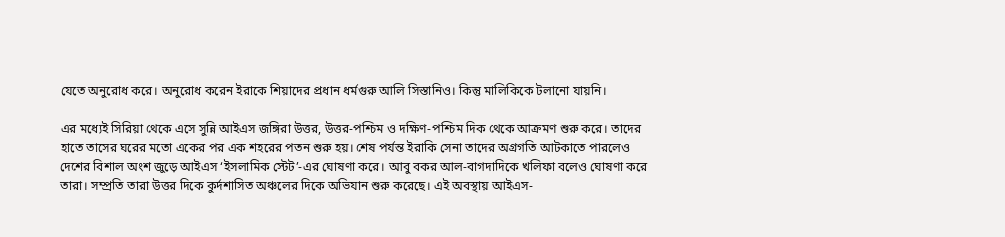যেতে অনুরোধ করে। অনুরোধ করেন ইরাকে শিয়াদের প্রধান ধর্মগুরু আলি সিস্তানিও। কিন্তু মালিকিকে টলানো যায়নি।

এর মধ্যেই সিরিয়া থেকে এসে সুন্নি আইএস জঙ্গিরা উত্তর, উত্তর-পশ্চিম ও দক্ষিণ-পশ্চিম দিক থেকে আক্রমণ শুরু করে। তাদের হাতে তাসের ঘরের মতো একের পর এক শহরের পতন শুরু হয়। শেষ পর্যন্ত ইরাকি সেনা তাদের অগ্রগতি আটকাতে পারলেও দেশের বিশাল অংশ জুড়ে আইএস ‘ইসলামিক স্টেট’-এর ঘোষণা করে। আবু বকর আল-বাগদাদিকে খলিফা বলেও ঘোষণা করে তারা। সম্প্রতি তারা উত্তর দিকে কুর্দশাসিত অঞ্চলের দিকে অভিযান শুরু করেছে। এই অবস্থায় আইএস-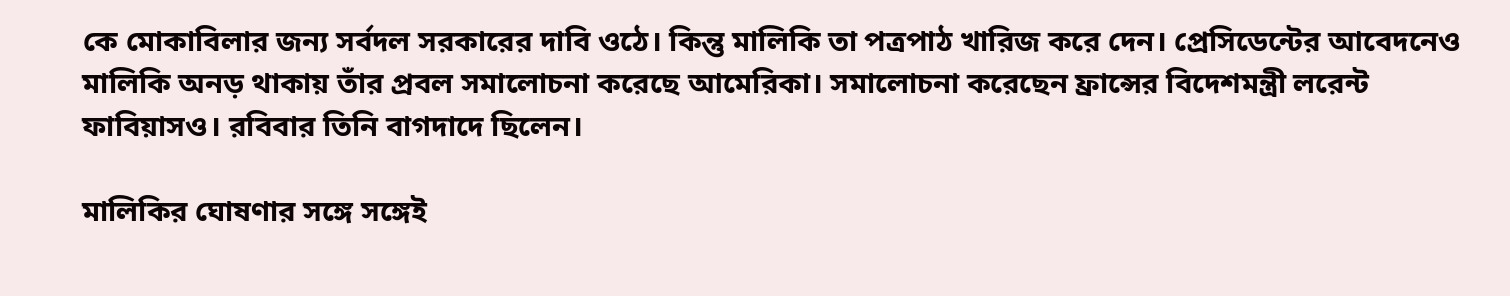কে মোকাবিলার জন্য সর্বদল সরকারের দাবি ওঠে। কিন্তু মালিকি তা পত্রপাঠ খারিজ করে দেন। প্রেসিডেন্টের আবেদনেও মালিকি অনড় থাকায় তাঁর প্রবল সমালোচনা করেছে আমেরিকা। সমালোচনা করেছেন ফ্রান্সের বিদেশমন্ত্রী লরেন্ট ফাবিয়াসও। রবিবার তিনি বাগদাদে ছিলেন।

মালিকির ঘোষণার সঙ্গে সঙ্গেই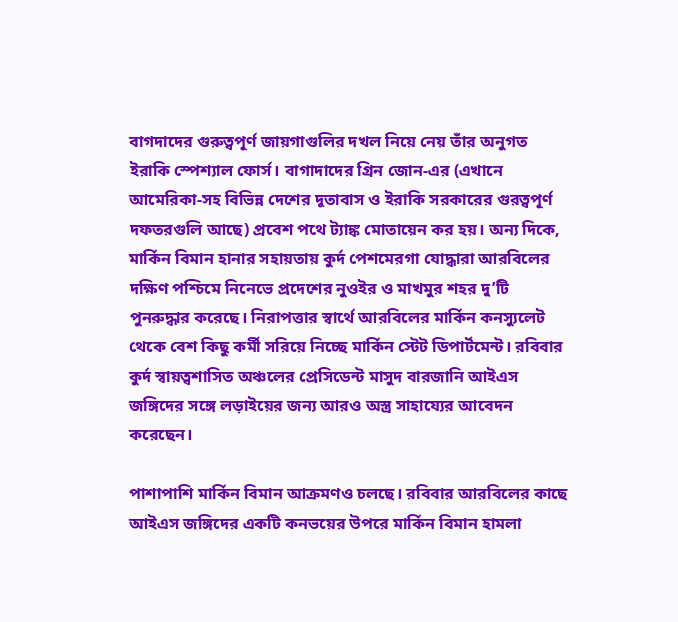বাগদাদের গুরুত্বপূর্ণ জায়গাগুলির দখল নিয়ে নেয় তাঁর অনুগত ইরাকি স্পেশ্যাল ফোর্স। বাগাদাদের গ্রিন জোন-এর (এখানে আমেরিকা-সহ বিভিন্ন দেশের দূতাবাস ও ইরাকি সরকারের গুরত্বপূর্ণ দফতরগুলি আছে) প্রবেশ পথে ট্যাঙ্ক মোতায়েন কর হয়। অন্য দিকে, মার্কিন বিমান হানার সহায়তায় কুর্দ পেশমেরগা যোদ্ধারা আরবিলের দক্ষিণ পশ্চিমে নিনেভে প্রদেশের নুওইর ও মাখমুর শহর দু’টি পুনরুদ্ধার করেছে। নিরাপত্তার স্বার্থে আরবিলের মার্কিন কনস্যুলেট থেকে বেশ কিছু কর্মী সরিয়ে নিচ্ছে মার্কিন স্টেট ডিপার্টমেন্ট। রবিবার কুর্দ স্বায়ত্বশাসিত অঞ্চলের প্রেসিডেন্ট মাসুদ বারজানি আইএস জঙ্গিদের সঙ্গে লড়াইয়ের জন্য আরও অস্ত্র সাহায্যের আবেদন করেছেন।

পাশাপাশি মার্কিন বিমান আক্রমণও চলছে। রবিবার আরবিলের কাছে আইএস জঙ্গিদের একটি কনভয়ের উপরে মার্কিন বিমান হামলা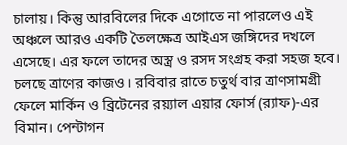চালায়। কিন্তু আরবিলের দিকে এগোতে না পারলেও এই অঞ্চলে আরও একটি তৈল‌ক্ষেত্র আইএস জঙ্গিদের দখলে এসেছে। এর ফলে তাদের অস্ত্র ও রসদ সংগ্রহ করা সহজ হবে। চলছে ত্রাণের কাজও। রবিবার রাতে চতুর্থ বার ত্রাণসামগ্রী ফেলে মার্কিন ও ব্রিটেনের রয়্যাল এয়ার ফোর্স (র‍্যাফ)-এর বিমান। পেন্টাগন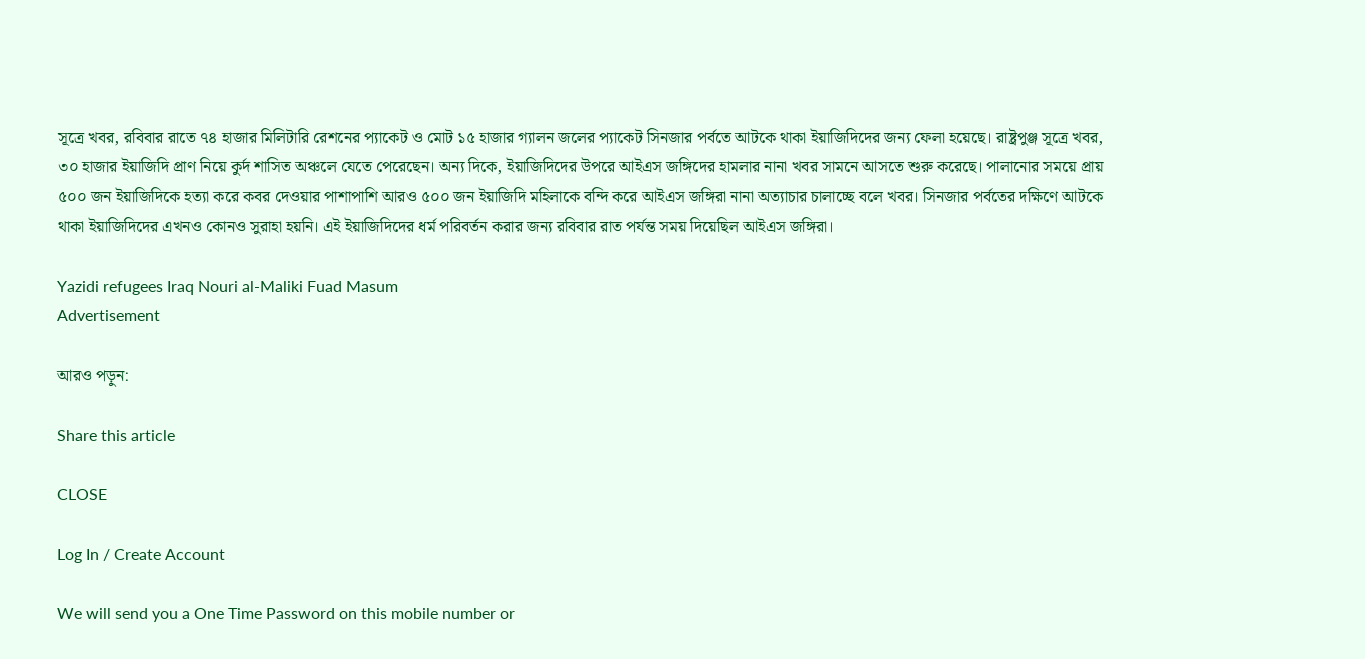সূত্রে খবর, রবিবার রাতে ৭৪ হাজার মিলিটারি রেশনের প্যাকেট ও মোট ১৫ হাজার গ্যালন জলের প্যাকেট সিনজার পর্বতে আটকে থাকা ইয়াজিদিদের জন্য ফেলা হয়েছে। রাষ্ট্রপুঞ্জ সূত্রে খবর, ৩০ হাজার ইয়াজিদি প্রাণ নিয়ে কুর্দ শাসিত অঞ্চলে যেতে পেরেছেন। অন্য দিকে, ইয়াজিদিদের উপরে আইএস জঙ্গিদের হামলার নানা খবর সামনে আসতে শুরু করেছে। পালানোর সময়ে প্রায় ৫০০ জন ইয়াজিদিকে হত্যা করে কবর দেওয়ার পাশাপাশি আরও ৫০০ জন ইয়াজিদি মহিল‌াকে বন্দি করে আইএস জঙ্গিরা নানা অত্যাচার চালাচ্ছে বলে খবর। সিনজার পর্বতের দক্ষিণে আটকে থাকা ইয়াজিদিদের এখনও কোনও সুরাহা হয়নি। এই ইয়াজিদিদের ধর্ম পরিবর্তন করার জন্য রবিবার রাত পর্যন্ত সময় দিয়েছিল আইএস জঙ্গিরা।

Yazidi refugees Iraq Nouri al-Maliki Fuad Masum
Advertisement

আরও পড়ুন:

Share this article

CLOSE

Log In / Create Account

We will send you a One Time Password on this mobile number or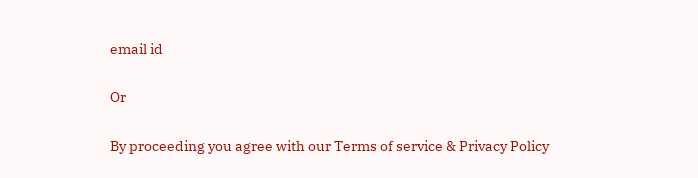email id

Or

By proceeding you agree with our Terms of service & Privacy Policy